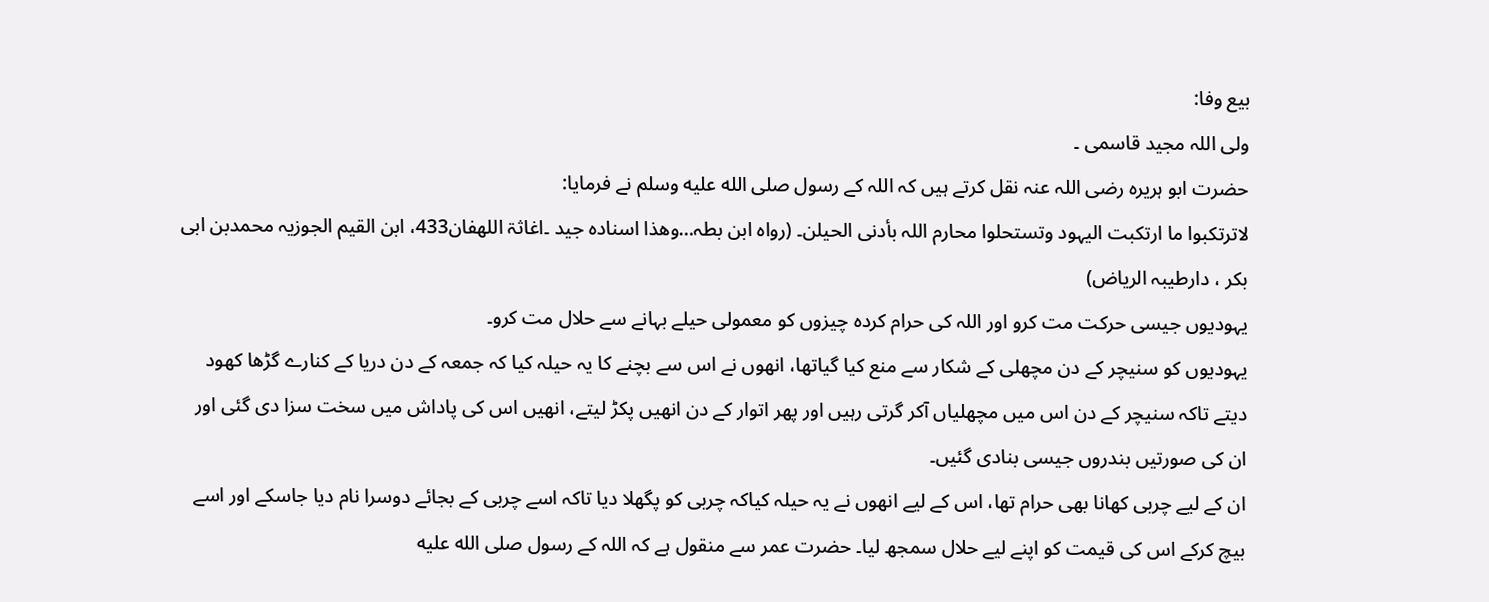بیع وفا:
ولی اللہ مجید قاسمی ۔
حضرت ابو ہریرہ رضی اللہ عنہ نقل کرتے ہیں کہ اللہ کے رسول صلى الله عليه وسلم نے فرمایا:
لاترتکبوا ما ارتکبت الیہود وتستحلوا محارم اللہ بأدنی الحیلن۔ (رواہ ابن بطہ…وھذا اسنادہ جید ۔اغاثۃ اللھفان433، ابن القیم الجوزیہ محمدبن ابی بکر ، دارطیبہ الریاض)
یہودیوں جیسی حرکت مت کرو اور اللہ کی حرام کردہ چیزوں کو معمولی حیلے بہانے سے حلال مت کرو۔
یہودیوں کو سنیچر کے دن مچھلی کے شکار سے منع کیا گیاتھا، انھوں نے اس سے بچنے کا یہ حیلہ کیا کہ جمعہ کے دن دریا کے کنارے گڑھا کھود دیتے تاکہ سنیچر کے دن اس میں مچھلیاں آکر گرتی رہیں اور پھر اتوار کے دن انھیں پکڑ لیتے، انھیں اس کی پاداش میں سخت سزا دی گئی اور ان کی صورتیں بندروں جیسی بنادی گئیں۔
ان کے لیے چربی کھانا بھی حرام تھا، اس کے لیے انھوں نے یہ حیلہ کیاکہ چربی کو پگھلا دیا تاکہ اسے چربی کے بجائے دوسرا نام دیا جاسکے اور اسے بیچ کرکے اس کی قیمت کو اپنے لیے حلال سمجھ لیا۔ حضرت عمر سے منقول ہے کہ اللہ کے رسول صلى الله عليه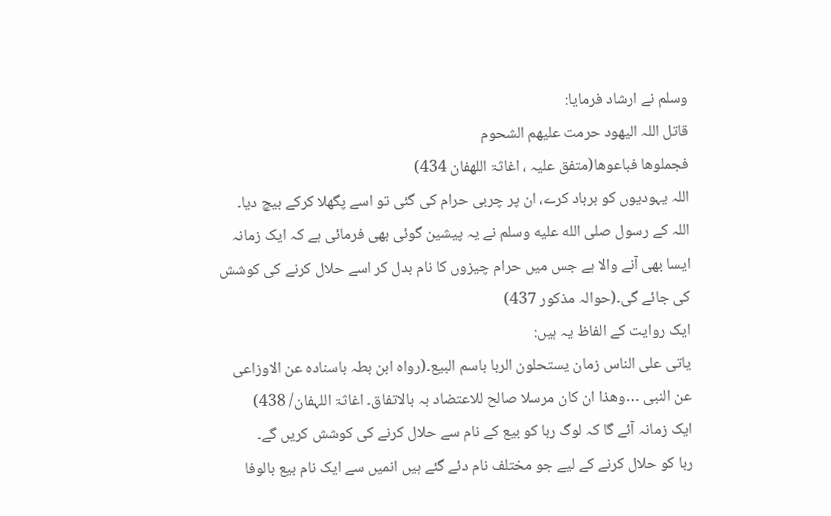وسلم نے ارشاد فرمایا:
قاتل اللہ الیھود حرمت علیھم الشحوم
فجملوھا فباعوھا(متفق علیہ ، اغاثۃ اللھفان 434)
اللہ یہودیوں کو برباد کرے، ان پر چربی حرام کی گئی تو اسے پگھلا کرکے بیچ دیا۔
اللہ کے رسول صلى الله عليه وسلم نے یہ پیشین گوئی بھی فرمائی ہے کہ ایک زمانہ ایسا بھی آنے والا ہے جس میں حرام چیزوں کا نام بدل کر اسے حلال کرنے کی کوشش کی جائے گی۔(حوالہ مذکور 437)
ایک روایت کے الفاظ یہ ہیں:
یاتی علی الناس زمان یستحلون الربا باسم البیع۔(رواہ ابن بطہ باسنادہ عن الاوزاعی عن النبی …وھذا ان کان مرسلا صالح للاعتضاد بہ بالاتفاق۔ اغاثۃ اللہفان/ 438)
ایک زمانہ آئے گا کہ لوگ ربا کو بیع کے نام سے حلال کرنے کی کوشش کریں گے۔
ربا کو حلال کرنے کے لیے جو مختلف نام دئے گئے ہیں انمیں سے ایک نام بیع بالوفا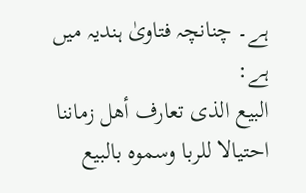ہے۔ چنانچہ فتاویٰ ہندیہ میں ہے:
البیع الذی تعارف أھل زماننا احتیالا للربا وسموہ بالبیع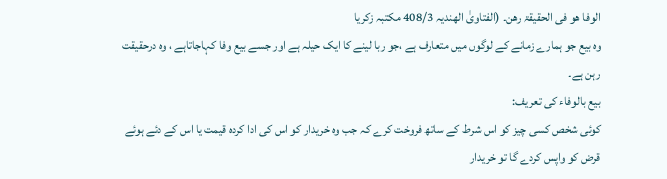الوفا ھو فی الحقیقۃ رھن۔ (الفتاویٰ الھندیہ 408/3 مکتبہ زکریا
وہ بیع جو ہمارے زمانے کے لوگوں میں متعارف ہے ،جو ربا لینے کا ایک حیلہ ہے اور جسے بیع وفا کہاجاتاہے ، وہ درحقیقت رہن ہے۔
بیع بالوفاء کی تعریف:
کوئی شخص کسی چیز کو اس شرط کے ساتھ فروخت کرے کہ جب وہ خریدار کو اس کی ادا کردہ قیمت یا اس کے دئے ہوئے قرض کو واپس کردے گا تو خریدار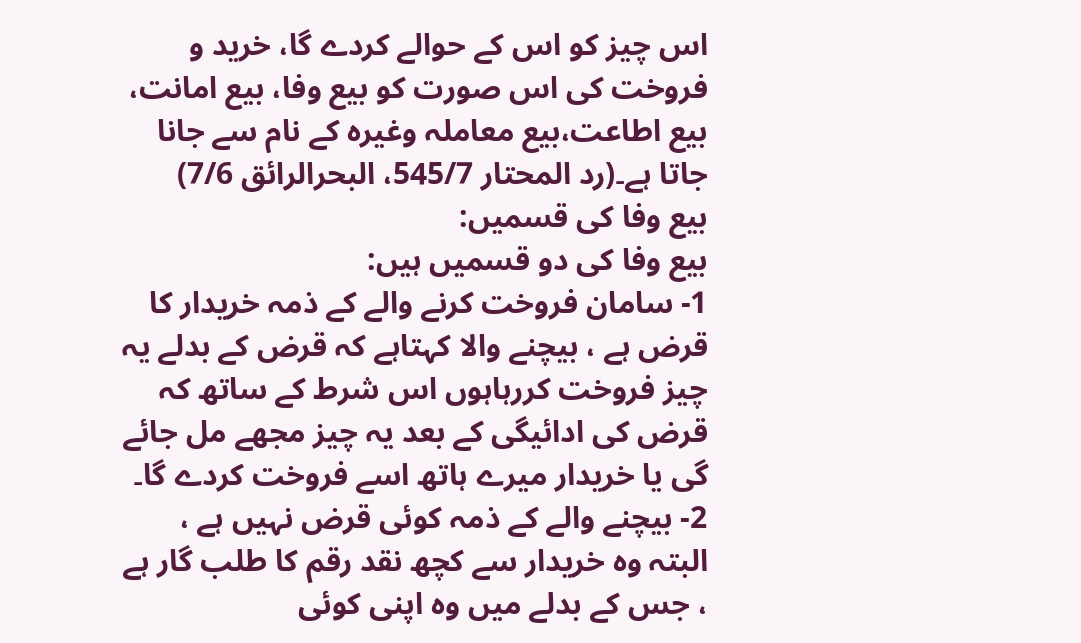اس چیز کو اس کے حوالے کردے گا، خرید و فروخت کی اس صورت کو بیع وفا، بیع امانت، بیع اطاعت،بیع معاملہ وغیرہ کے نام سے جانا جاتا ہے۔(رد المحتار 545/7، البحرالرائق 7/6)
بیع وفا کی قسمیں:
بیع وفا کی دو قسمیں ہیں:
1- سامان فروخت کرنے والے کے ذمہ خریدار کا قرض ہے ، بیچنے والا کہتاہے کہ قرض کے بدلے یہ چیز فروخت کررہاہوں اس شرط کے ساتھ کہ قرض کی ادائیگی کے بعد یہ چیز مجھے مل جائے گی یا خریدار میرے ہاتھ اسے فروخت کردے گا۔
2- بیچنے والے کے ذمہ کوئی قرض نہیں ہے ، البتہ وہ خریدار سے کچھ نقد رقم کا طلب گار ہے ، جس کے بدلے میں وہ اپنی کوئی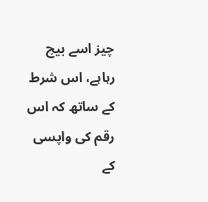چیز اسے بیچ رہاہے، اس شرط کے ساتھ کہ اس رقم کی واپسی کے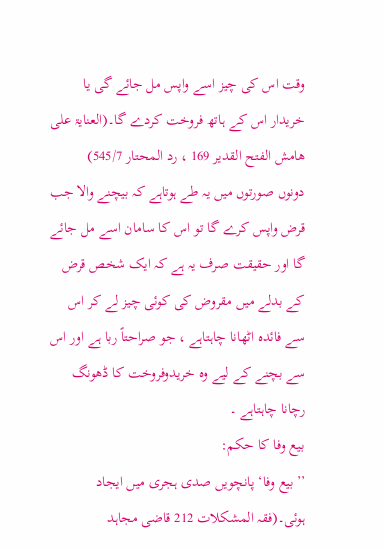وقت اس کی چیز اسے واپس مل جائے گی یا خریدار اس کے ہاتھ فروخت کردے گا۔(العنایۃ علی ھامش الفتح القدیر 169 ، رد المحتار 545/7)
دونوں صورتوں میں یہ طے ہوتاہے کہ بیچنے والا جب قرض واپس کرے گا تو اس کا سامان اسے مل جائے گا اور حقیقت صرف یہ ہے کہ ایک شخص قرض کے بدلے میں مقروض کی کوئی چیز لے کر اس سے فائدہ اٹھانا چاہتاہے ، جو صراحتاً ربا ہے اور اس سے بچنے کے لیے وہ خریدوفروخت کا ڈھونگ رچانا چاہتاہے ۔
بیع وفا کا حکم:
’’بیع وفا‘ پانچویں صدی ہجری میں ایجاد ہوئی۔(فقہ المشکلات 212 قاضی مجاہد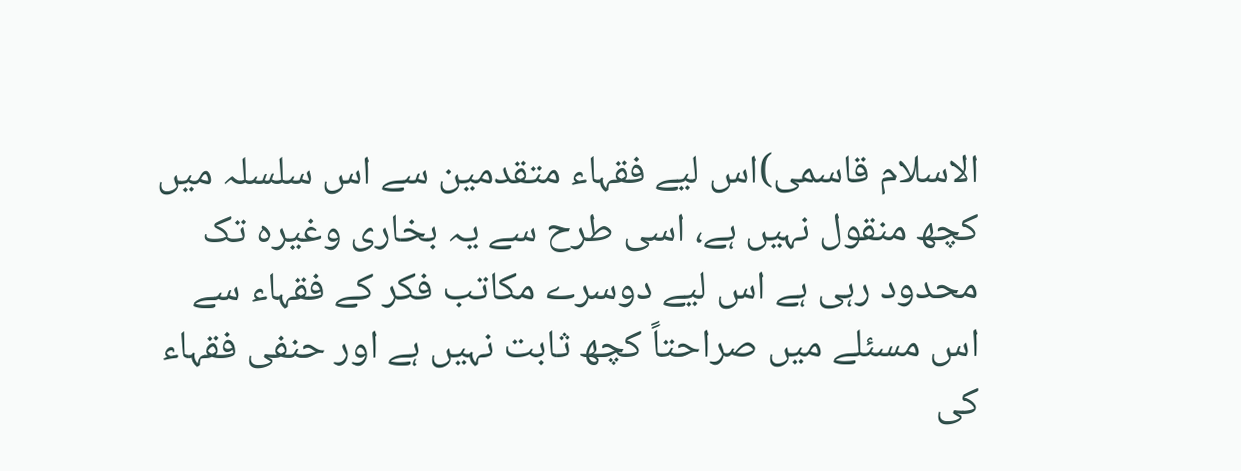الاسلام قاسمی)اس لیے فقہاء متقدمین سے اس سلسلہ میں کچھ منقول نہیں ہے، اسی طرح سے یہ بخاری وغیرہ تک محدود رہی ہے اس لیے دوسرے مکاتب فکر کے فقہاء سے اس مسئلے میں صراحتاً کچھ ثابت نہیں ہے اور حنفی فقہاء کی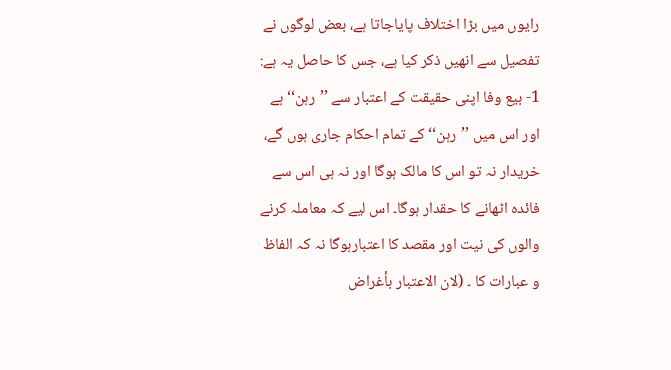رایوں میں بڑا اختلاف پایاجاتا ہے، بعض لوگوں نے تفصیل سے انھیں ذکر کیا ہے، جس کا حاصل یہ ہے:
1- بیع وفا اپنی حقیقت کے اعتبار سے ’’رہن‘‘ ہے اور اس میں ’’رہن‘‘ کے تمام احکام جاری ہوں گے، خریدار نہ تو اس کا مالک ہوگا اور نہ ہی اس سے فائدہ اٹھانے کا حقدار ہوگا۔ اس لیے کہ معاملہ کرنے والوں کی نیت اور مقصد کا اعتبارہوگا نہ کہ الفاظ و عبارات کا ۔ (لان الاعتبار بأغراض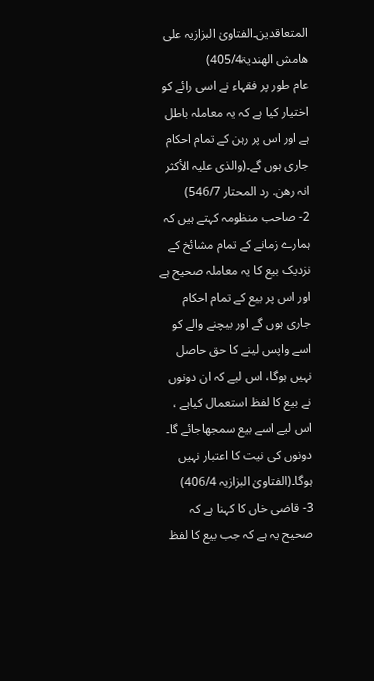المتعاقدین۔الفتاویٰ البزازیہ علی ھامش الھندیۃ405/4)
عام طور پر فقہاء نے اسی رائے کو اختیار کیا ہے کہ یہ معاملہ باطل ہے اور اس پر رہن کے تمام احکام جاری ہوں گے۔(والذی علیہ الأکثر انہ رھن. رد المحتار 546/7)
2- صاحب منظومہ کہتے ہیں کہ ہمارے زمانے کے تمام مشائخ کے نزدیک بیع کا یہ معاملہ صحیح ہے اور اس پر بیع کے تمام احکام جاری ہوں گے اور بیچنے والے کو اسے واپس لینے کا حق حاصل نہیں ہوگا، اس لیے کہ ان دونوں نے بیع کا لفظ استعمال کیاہے ، اس لیے اسے بیع سمجھاجائے گا۔ دونوں کی نیت کا اعتبار نہیں ہوگا۔(الفتاویٰ البزازیہ 406/4)
3- قاضی خاں کا کہنا ہے کہ صحیح یہ ہے کہ جب بیع کا لفظ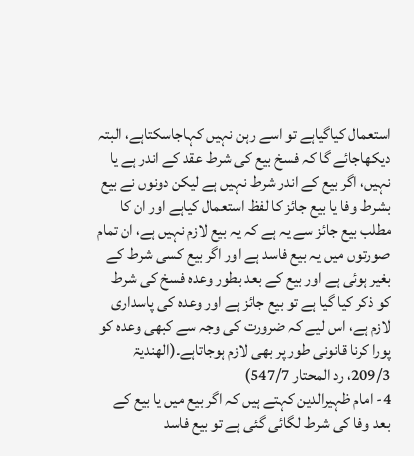استعمال کیاگیاہے تو اسے رہن نہیں کہاجاسکتاہے، البتہ دیکھاجائے گا کہ فسخ بیع کی شرط عقد کے اندر ہے یا نہیں، اگر بیع کے اندر شرط نہیں ہے لیکن دونوں نے بیع بشرط وفا یا بیع جائز کا لفظ استعمال کیاہے اور ان کا مطلب بیع جائز سے یہ ہے کہ یہ بیع لازم نہیں ہے، ان تمام صورتوں میں یہ بیع فاسد ہے اور اگر بیع کسی شرط کے بغیر ہوئی ہے اور بیع کے بعد بطور وعدہ فسخ کی شرط کو ذکر کیا گیا ہے تو بیع جائز ہے اور وعدہ کی پاسداری لازم ہے، اس لیے کہ ضرورت کی وجہ سے کبھی وعدہ کو پورا کرنا قانونی طور پر بھی لازم ہوجاتاہے۔(الھندیۃ 209/3، رد المحتار 547/7)
4- امام ظہیرالدین کہتے ہیں کہ اگر بیع میں یا بیع کے بعد وفا کی شرط لگائی گئی ہے تو بیع فاسد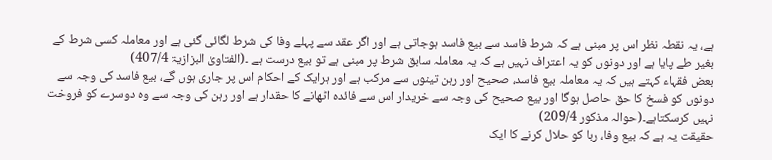ہے، یہ نقطہ نظر اس پر مبنی ہے کہ شرط فاسد سے بیع فاسد ہوجاتی ہے اور اگر عقد سے پہلے وفا کی شرط لگائی گئی ہے اور معاملہ کسی شرط کے بغیر طے پایا ہے اور دونوں کو یہ اعتراف نہیں ہے کہ یہ معاملہ سابق شرط پر مبنی ہے تو بیع درست ہے ۔(الفتاویٰ البزازیۃ 407/4)
بعض فقہاء کہتے ہیں کہ یہ معاملہ بیع فاسد، صحیح اور رہن تینوں سے مرکب ہے اور ہرایک کے احکام اس پر جاری ہوں گے، بیع فاسد کی وجہ سے دونوں کو فسخ کا حق حاصل ہوگا اور بیع صحیح کی وجہ سے خریدار اس سے فائدہ اٹھانے کا حقدار ہے اور رہن کی وجہ سے وہ دوسرے کو فروخت نہیں کرسکتاہے۔(حوالہ مذکور 209/4)
حقیقت یہ ہے کہ بیع وفا، ربا کو حلال کرنے کا ایک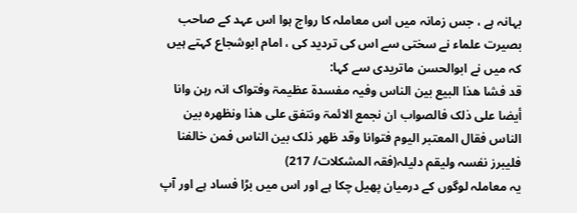بہانہ ہے ، جس زمانہ میں اس معاملہ کا رواج ہوا اس عہد کے صاحب بصیرت علماء نے سختی سے اس کی تردید کی ، امام ابوشجاع کہتے ہیں کہ میں نے ابوالحسن ماتریدی سے کہا:
قد فشا ھذا البیع بین الناس وفیہ مفسدۃ عظیمۃ وفتواک انہ رہن وانا أیضا علی ذلک فالصواب ان نجمع الائمۃ ونتفق علی ھذا ونظھرہ بین الناس فقال المعتبر الیوم فتوانا وقد ظھر ذلک بین الناس فمن خالفنا فلیبرز نفسہ ولیقم دلیلہ(فقہ المشکلات/ 217)
یہ معاملہ لوگوں کے درمیان پھیل چکا ہے اور اس میں بڑا فساد ہے اور آپ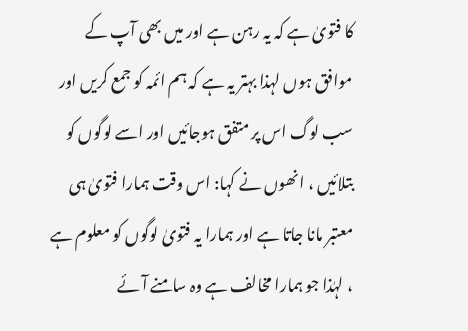کا فتویٰ ہے کہ یہ رہن ہے اور میں بھی آپ کے موافق ہوں لہذا بہتر یہ ہے کہ ہم ائمہ کو جمع کریں اور سب لوگ اس پر متفق ہوجائیں اور اسے لوگوں کو بتلائیں ، انھوں نے کہا: اس وقت ہمارا فتویٰ ہی معتبر مانا جاتا ہے اور ہمارا یہ فتویٰ لوگوں کو معلوم ہے ، لہٰذا جو ہمارا مخالف ہے وہ سامنے آئے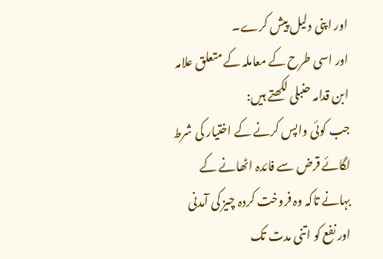اور اپنی دلیل پیش کرے۔
اور اسی طرح کے معاملہ کے متعلق علامہ ابن قدامہ حنبلی لکھتے ہیں:
جب کوئی واپس کرنے کے اختیار کی شرط لگائے قرض سے فائدہ اٹھانے کے بہانے تاکہ وہ فروخت کردہ چیز کی آمدنی اور نفع کو اتنی مدت تک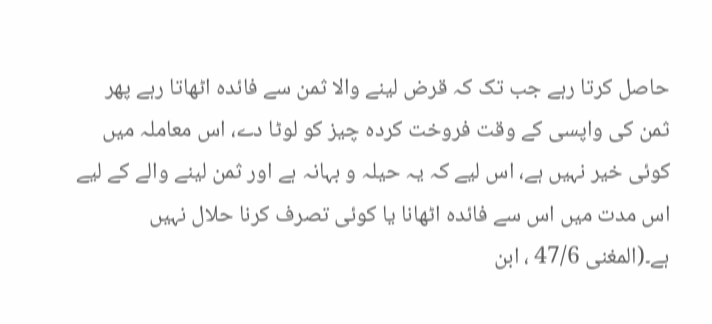حاصل کرتا رہے جب تک کہ قرض لینے والا ثمن سے فائدہ اٹھاتا رہے پھر ثمن کی واپسی کے وقت فروخت کردہ چیز کو لوٹا دے، اس معاملہ میں کوئی خیر نہیں ہے، اس لیے کہ یہ حیلہ و بہانہ ہے اور ثمن لینے والے کے لیے اس مدت میں اس سے فائدہ اٹھانا یا کوئی تصرف کرنا حلال نہیں ہے۔(المغنی 47/6 ، ابن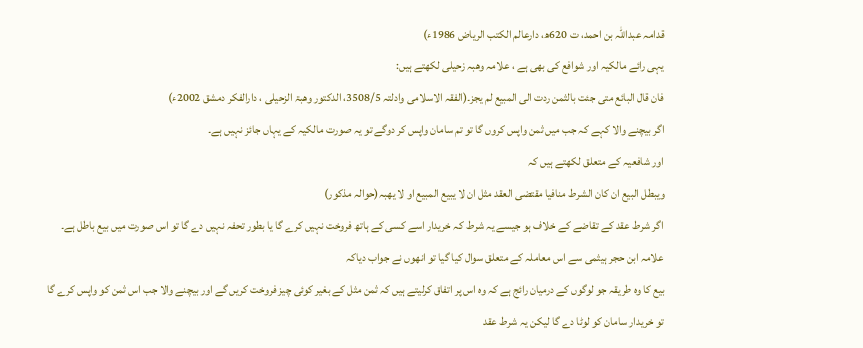قدامہ عبداللہ بن احمد، ت 620ھ، دارعالم الکتب الریاض 1986ء)
یہی رائے مالکیہ اور شوافع کی بھی ہے ، علامہ وھبہ زحیلی لکھتے ہیں:
فان قال البائع متی جئت بالثمن ردت الی المبیع لم یجز۔(الفقہ الاسلامی وادلتہ 3508/5، الدکتور وھبۃ الزحیلی ، دارالفکر دمشق 2002ء)
اگر بیچنے والا کہے کہ جب میں ثمن واپس کروں گا تو تم سامان واپس کر دوگے تو یہ صورت مالکیہ کے یہاں جائز نہیں ہے۔
اور شافعیہ کے متعلق لکھتے ہیں کہ
ویبطل البیع ان کان الشرط منافیا مقتضی العقد مثل ان لا یبیع المبیع او لا یھبہ(حوالہ مذکور)
اگر شرط عقد کے تقاضے کے خلاف ہو جیسے یہ شرط کہ خریدار اسے کسی کے ہاتھ فروخت نہیں کرے گا یا بطور تحفہ نہیں دے گا تو اس صورت میں بیع باطل ہے۔
علامہ ابن حجر ہیثمی سے اس معاملہ کے متعلق سوال کیا گیا تو انھوں نے جواب دیاکہ
بیع کا وہ طریقہ جو لوگوں کے درمیان رائج ہے کہ وہ اس پر اتفاق کرلیتے ہیں کہ ثمن مثل کے بغیر کوئی چیز فروخت کریں گے اور بیچنے والا جب اس ثمن کو واپس کرے گا تو خریدار سامان کو لوٹا دے گا لیکن یہ شرط عقد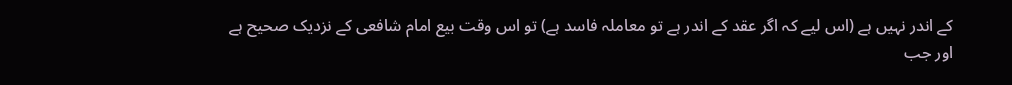کے اندر نہیں ہے (اس لیے کہ اگر عقد کے اندر ہے تو معاملہ فاسد ہے) تو اس وقت بیع امام شافعی کے نزدیک صحیح ہے اور جب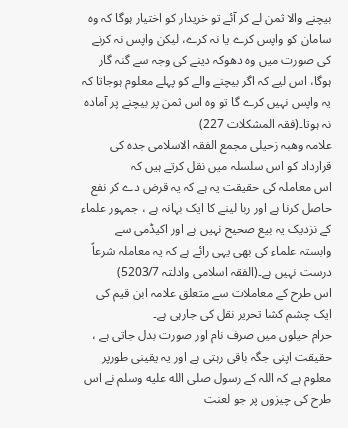بیچنے والا ثمن لے کر آئے تو خریدار کو اختیار ہوگا کہ وہ سامان کو واپس کرے یا نہ کرے، لیکن واپس نہ کرنے کی صورت میں وہ دھوکہ دینے کی وجہ سے گنہ گار ہوگا، اس لیے کہ اگر بیچنے والے کو پہلے معلوم ہوجاتا کہ یہ واپس نہیں کرے گا تو وہ اس ثمن پر بیچنے پر آمادہ نہ ہوتا۔(فقہ المشکلات 227)
علامہ وھبہ زحیلی مجمع الفقہ الاسلامی جدہ کی قرارداد کو اس سلسلہ میں نقل کرتے ہیں کہ
اس معاملہ کی حقیقت یہ ہے کہ یہ قرض دے کر نفع حاصل کرنا ہے اور ربا لینے کا ایک بہانہ ہے ، جمہور علماء کے نزدیک یہ بیع صحیح نہیں ہے اور اکیڈمی سے وابستہ علماء کی بھی یہی رائے ہے کہ یہ معاملہ شرعاً درست نہیں ہے۔(الفقہ اسلامی وادلتہ 5203/7)
اس طرح کے معاملات سے متعلق علامہ ابن قیم کی ایک چشم کشا تحریر نقل کی جارہی ہے۔
حرام حیلوں میں صرف نام اور صورت بدل جاتی ہے ، حقیقت اپنی جگہ باقی رہتی ہے اور یہ یقینی طورپر معلوم ہے کہ اللہ کے رسول صلى الله عليه وسلم نے اس طرح کی چیزوں پر جو لعنت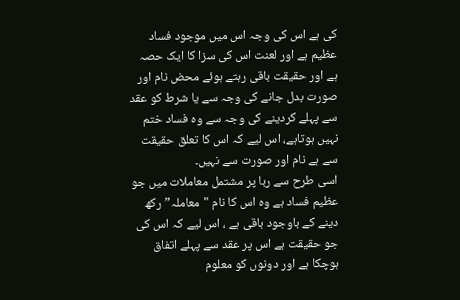کی ہے اس کی وجہ اس میں موجود فساد عظیم ہے اور لعنت اس کی سزا کا ایک حصہ ہے اور حقیقت باقی رہتے ہوئے محض نام اور صورت بدل جانے کی وجہ سے یا شرط کو عقد سے پہلے کردینے کی وجہ سے وہ فساد ختم نہیں ہوتاہے، اس لیے کہ اس کا تعلق حقیقت سے ہے نام اور صورت سے نہیں۔
اسی طرح سے ربا پر مشتمل معاملات میں جو عظیم فساد ہے وہ اس کا نام "معاملہ” رکھ دینے کے باوجود باقی ہے ، اس لیے کہ اس کی جو حقیقت ہے اس پر عقد سے پہلے اتفاق ہوچکا ہے اور دونوں کو معلوم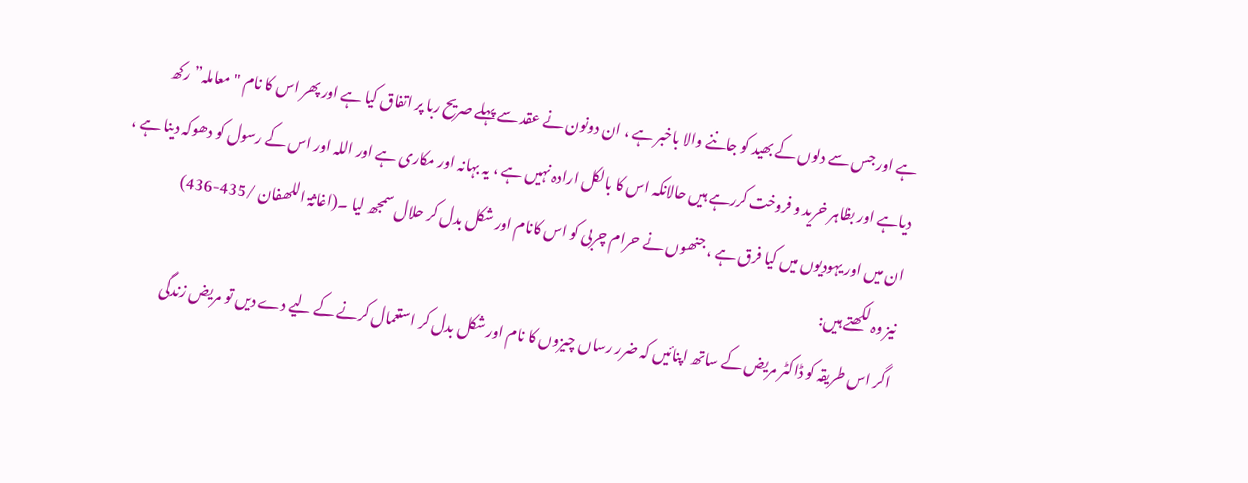ہے اور جس سے دلوں کے بھید کو جاننے والا باخبر ہے ، ان دونون نے عقد سے پہلے صریح ربا پر اتفاق کیا ہے اور پھر اس کا نام "معاملہ” رکھ دیاہے اور بظاہر خرید و فروخت کررہے ہیں حالانکہ اس کا بالکل ارادہ نہیں ہے ، یہ بہانہ اور مکاری ہے اور اللہ اور اس کے رسول کو دھوکہ دینا ہے ، ان میں اور یہودیوں میں کیا فرق ہے ، جنھوں نے حرام چربی کو اس کانام اور شکل بدل کر حلال سمجھ لیا ۔(اغاثۃ اللھفان /435-436)
نیز وہ لکھتے ہیں:
اگر اس طریقہ کو ڈاکٹر مریض کے ساتھ اپنائیں کہ ضرر رساں چیزوں کا نام اور شکل بدل کر استعمال کرنے کے لیے دے دیں تو مریض زندگی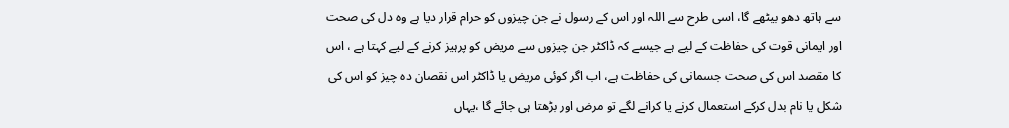سے ہاتھ دھو بیٹھے گا، اسی طرح سے اللہ اور اس کے رسول نے جن چیزوں کو حرام قرار دیا ہے وہ دل کی صحت اور ایمانی قوت کی حفاظت کے لیے ہے جیسے کہ ڈاکٹر جن چیزوں سے مریض کو پرہیز کرنے کے لیے کہتا ہے ، اس کا مقصد اس کی صحت جسمانی کی حفاظت ہے، اب اگر کوئی مریض یا ڈاکٹر اس نقصان دہ چیز کو اس کی شکل یا نام بدل کرکے استعمال کرنے یا کرانے لگے تو مرض اور بڑھتا ہی جائے گا ،یہاں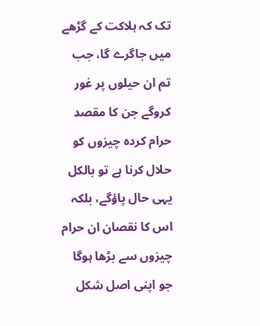تک کہ ہلاکت کے گڑھے میں جاگرے گا، جب تم ان حیلوں پر غور کروگے جن کا مقصد حرام کردہ چیزوں کو حلال کرنا ہے تو بالکل یہی حال پاؤگے، بلکہ اس کا نقصان ان حرام چیزوں سے بڑھا ہوگا جو اپنی اصل شکل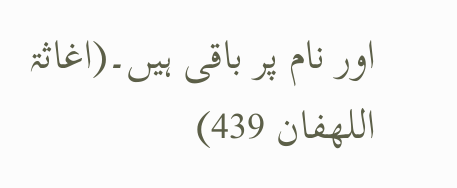اور نام پر باقی ہیں۔(اغاثۃ اللھفان 439)